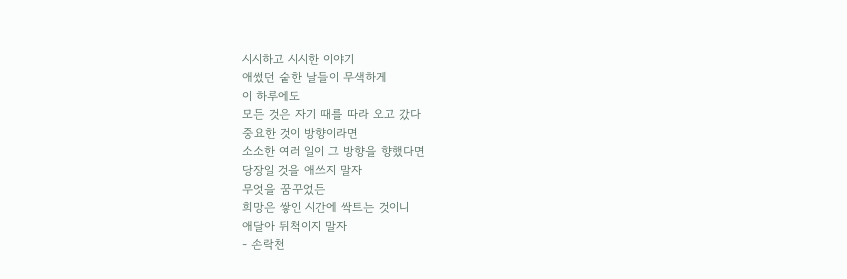시시하고 시시한 이야기
애썼던 숱한 날들이 무색하게
이 하루에도
모든 것은 자기 때를 따라 오고 갔다
중요한 것이 방향이라면
소소한 여러 일이 그 방향을 향했다면
당장일 것을 애쓰지 말자
무엇을 꿈꾸었든
희망은 쌓인 시간에 싹트는 것이니
애달아 뒤척이지 말자
- 손락천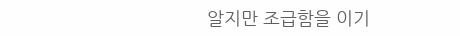알지만 조급함을 이기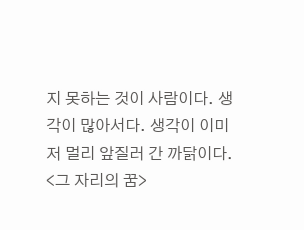지 못하는 것이 사람이다. 생각이 많아서다. 생각이 이미 저 멀리 앞질러 간 까닭이다.
<그 자리의 꿈>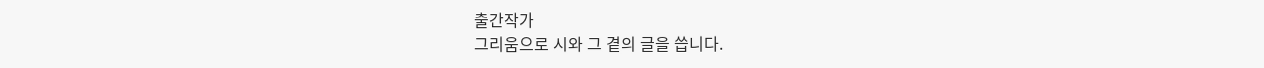출간작가
그리움으로 시와 그 곁의 글을 씁니다.